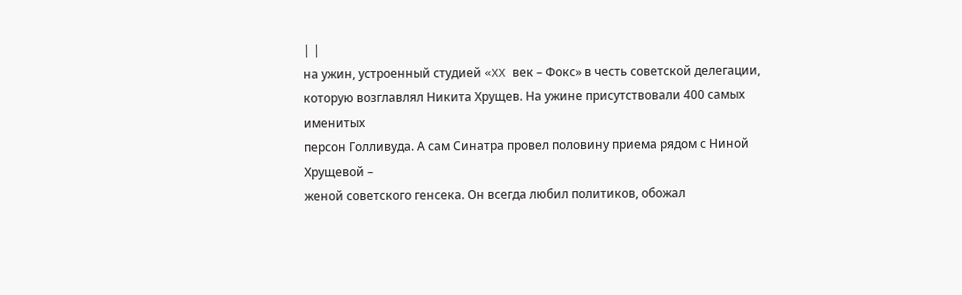| |
на ужин, устроенный студией «XX век – Фокс» в честь советской делегации,
которую возглавлял Никита Хрущев. На ужине присутствовали 400 самых именитых
персон Голливуда. А сам Синатра провел половину приема рядом с Ниной Хрущевой –
женой советского генсека. Он всегда любил политиков, обожал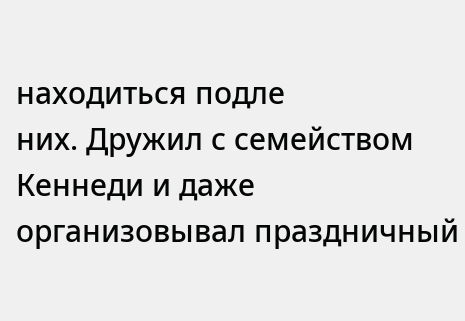находиться подле
них. Дружил с семейством Кеннеди и даже организовывал праздничный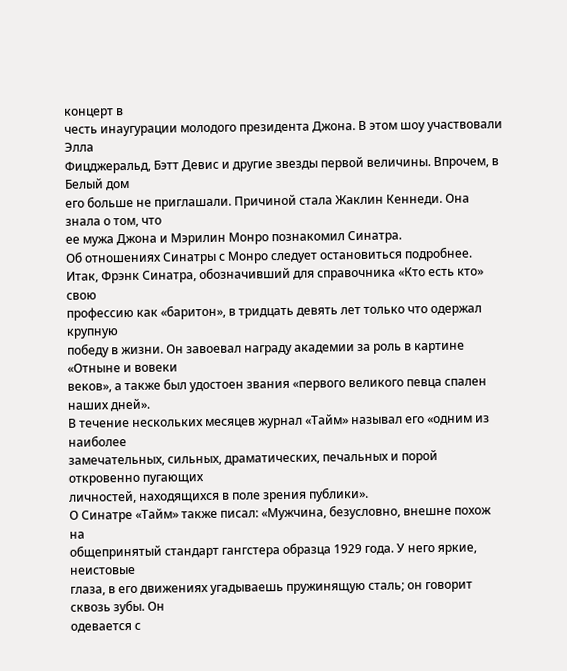концерт в
честь инаугурации молодого президента Джона. В этом шоу участвовали Элла
Фицджеральд, Бэтт Девис и другие звезды первой величины. Впрочем, в Белый дом
его больше не приглашали. Причиной стала Жаклин Кеннеди. Она знала о том, что
ее мужа Джона и Мэрилин Монро познакомил Синатра.
Об отношениях Синатры с Монро следует остановиться подробнее.
Итак, Фрэнк Синатра, обозначивший для справочника «Кто есть кто» свою
профессию как «баритон», в тридцать девять лет только что одержал крупную
победу в жизни. Он завоевал награду академии за роль в картине «Отныне и вовеки
веков», а также был удостоен звания «первого великого певца спален наших дней».
В течение нескольких месяцев журнал «Тайм» называл его «одним из наиболее
замечательных, сильных, драматических, печальных и порой откровенно пугающих
личностей, находящихся в поле зрения публики».
О Синатре «Тайм» также писал: «Мужчина, безусловно, внешне похож на
общепринятый стандарт гангстера образца 1929 года. У него яркие, неистовые
глаза, в его движениях угадываешь пружинящую сталь; он говорит сквозь зубы. Он
одевается с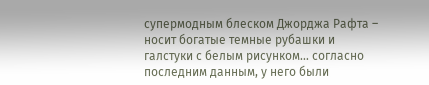супермодным блеском Джорджа Рафта – носит богатые темные рубашки и
галстуки с белым рисунком… согласно последним данным, у него были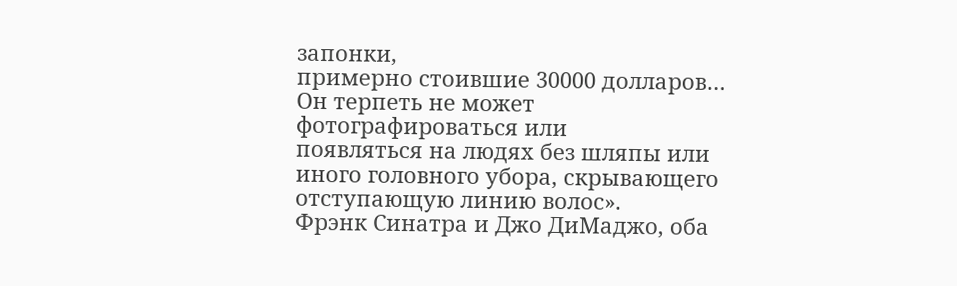запонки,
примерно стоившие 30000 долларов… Он терпеть не может фотографироваться или
появляться на людях без шляпы или иного головного убора, скрывающего
отступающую линию волос».
Фрэнк Синатра и Джо ДиМаджо, оба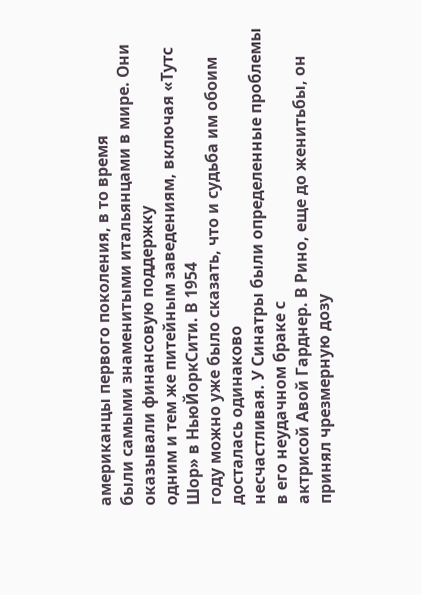американцы первого поколения, в то время
были самыми знаменитыми итальянцами в мире. Они оказывали финансовую поддержку
одним и тем же питейным заведениям, включая «Тутс Шор» в НьюЙоркСити. В 1954
году можно уже было сказать, что и судьба им обоим досталась одинаково
несчастливая. У Синатры были определенные проблемы в его неудачном браке с
актрисой Авой Гарднер. В Рино, еще до женитьбы, он принял чрезмерную дозу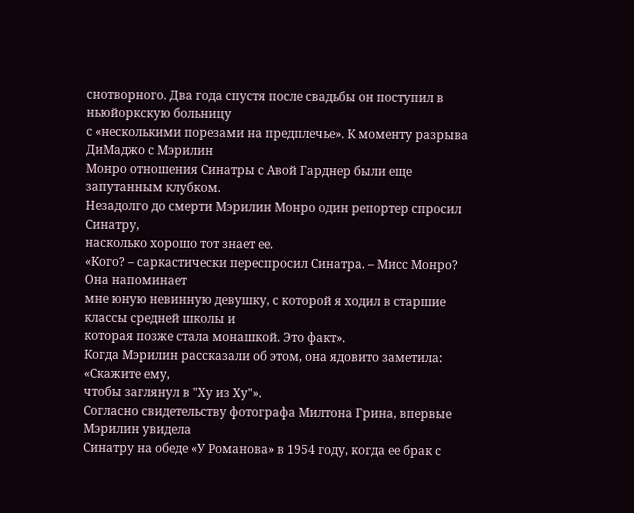снотворного. Два года спустя после свадьбы он поступил в ньюйоркскую больницу
с «несколькими порезами на предплечье». К моменту разрыва ДиМаджо с Мэрилин
Монро отношения Синатры с Авой Гарднер были еще запутанным клубком.
Незадолго до смерти Мэрилин Монро один репортер спросил Синатру,
насколько хорошо тот знает ее.
«Кого? – саркастически переспросил Синатра. – Мисс Монро? Она напоминает
мне юную невинную девушку, с которой я ходил в старшие классы средней школы и
которая позже стала монашкой. Это факт».
Когда Мэрилин рассказали об этом, она ядовито заметила: «Скажите ему,
чтобы заглянул в "Ху из Ху"».
Согласно свидетельству фотографа Милтона Грина, впервые Мэрилин увидела
Синатру на обеде «У Романова» в 1954 году, когда ее брак с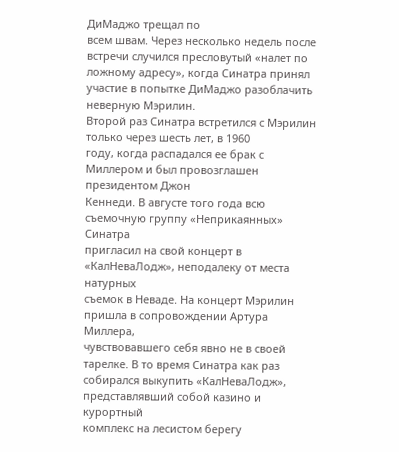ДиМаджо трещал по
всем швам. Через несколько недель после встречи случился пресловутый «налет по
ложному адресу», когда Синатра принял участие в попытке ДиМаджо разоблачить
неверную Мэрилин.
Второй раз Синатра встретился с Мэрилин только через шесть лет, в 1960
году, когда распадался ее брак с Миллером и был провозглашен президентом Джон
Кеннеди. В августе того года всю съемочную группу «Неприкаянных» Синатра
пригласил на свой концерт в «КалНеваЛодж», неподалеку от места натурных
съемок в Неваде. На концерт Мэрилин пришла в сопровождении Артура Миллера,
чувствовавшего себя явно не в своей тарелке. В то время Синатра как раз
собирался выкупить «КалНеваЛодж», представлявший собой казино и курортный
комплекс на лесистом берегу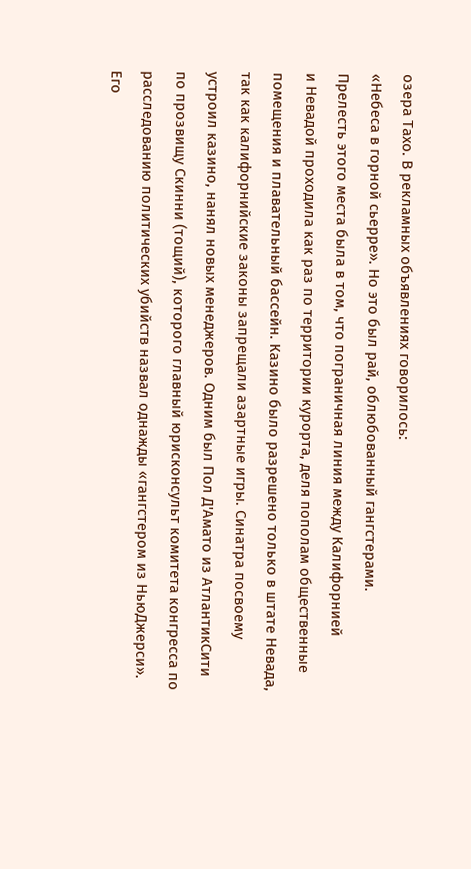озера Тахо. В рекламных объявлениях говорилось:
«Небеса в горной сьерре». Но это был рай, облюбованный гангстерами.
Прелесть этого места была в том, что пограничная линия между Калифорнией
и Невадой проходила как раз по территории курорта, деля пополам общественные
помещения и плавательный бассейн. Казино было разрешено только в штате Невада,
так как калифорнийские законы запрещали азартные игры. Синатра посвоему
устроил казино, нанял новых менеджеров. Одним был Пол Д'Амато из АтлантикСити
по прозвищу Скинни (тощий), которого главный юрисконсульт комитета конгресса по
расследованию политических убийств назвал однажды «гангстером из НьюДжерси».
Его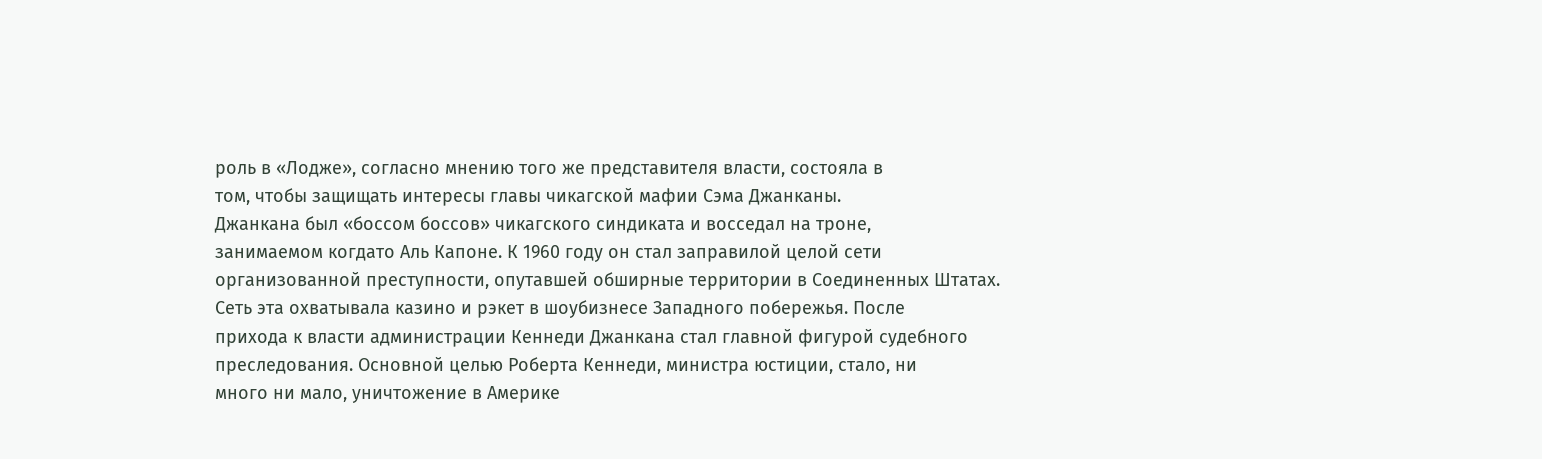роль в «Лодже», согласно мнению того же представителя власти, состояла в
том, чтобы защищать интересы главы чикагской мафии Сэма Джанканы.
Джанкана был «боссом боссов» чикагского синдиката и восседал на троне,
занимаемом когдато Аль Капоне. К 1960 году он стал заправилой целой сети
организованной преступности, опутавшей обширные территории в Соединенных Штатах.
Сеть эта охватывала казино и рэкет в шоубизнесе Западного побережья. После
прихода к власти администрации Кеннеди Джанкана стал главной фигурой судебного
преследования. Основной целью Роберта Кеннеди, министра юстиции, стало, ни
много ни мало, уничтожение в Америке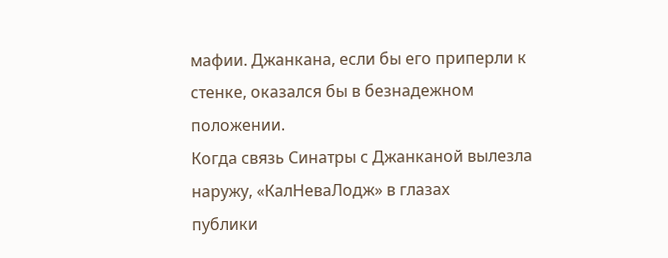мафии. Джанкана, если бы его приперли к
стенке, оказался бы в безнадежном положении.
Когда связь Синатры с Джанканой вылезла наружу, «КалНеваЛодж» в глазах
публики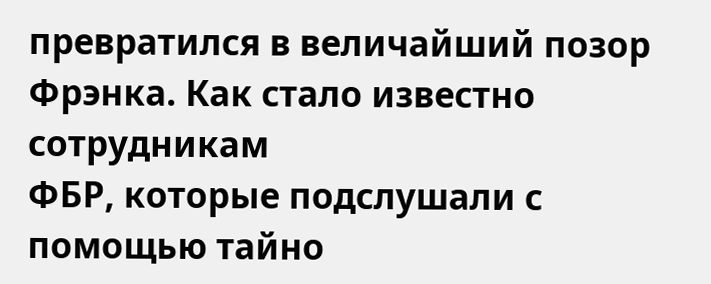превратился в величайший позор Фрэнка. Как стало известно сотрудникам
ФБР, которые подслушали с помощью тайно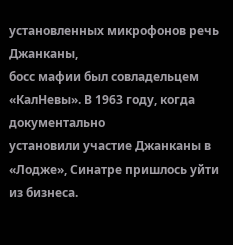установленных микрофонов речь Джанканы,
босс мафии был совладельцем «КалНевы». В 1963 году, когда документально
установили участие Джанканы в «Лодже», Синатре пришлось уйти из бизнеса.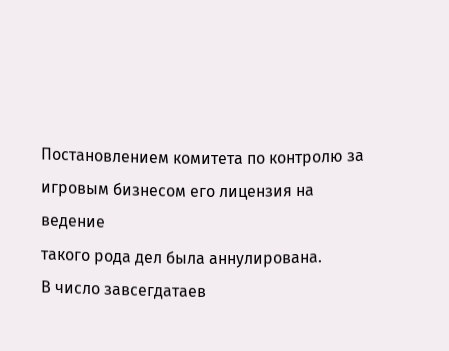Постановлением комитета по контролю за игровым бизнесом его лицензия на ведение
такого рода дел была аннулирована.
В число завсегдатаев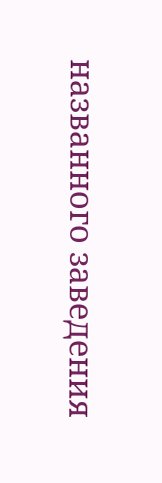названного заведения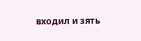входил и зять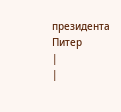президента Питер
|
|